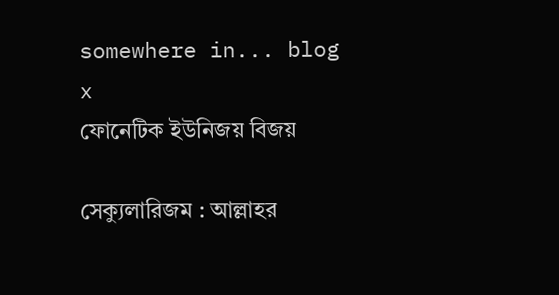somewhere in... blog
x
ফোনেটিক ইউনিজয় বিজয়

সেক্যুলারিজম : আল্লাহর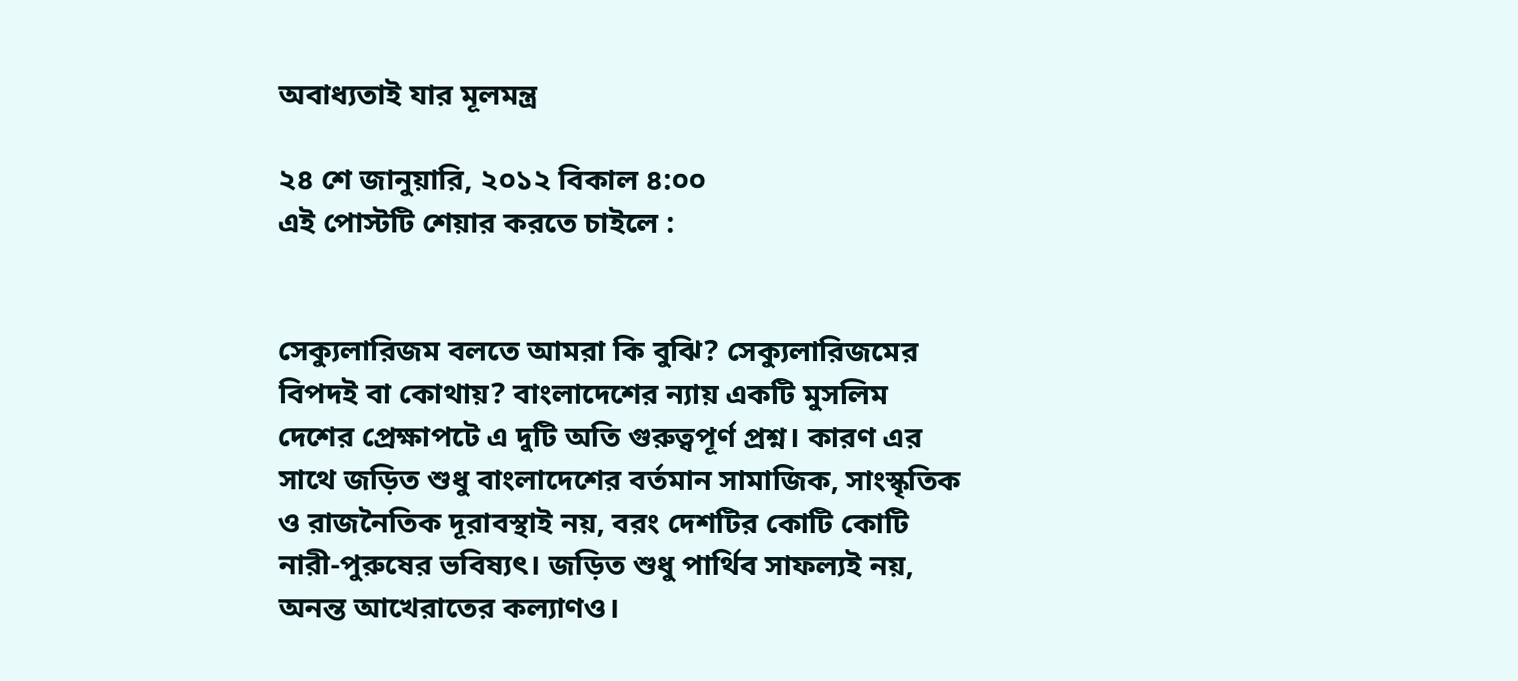অবাধ্যতাই যার মূলমন্ত্র

২৪ শে জানুয়ারি, ২০১২ বিকাল ৪:০০
এই পোস্টটি শেয়ার করতে চাইলে :


সেক্যুলারিজম বলতে আমরা কি বুঝি? সেক্যুলারিজমের বিপদই বা কোথায়? বাংলাদেশের ন্যায় একটি মুসলিম দেশের প্রেক্ষাপটে এ দুটি অতি গুরুত্বপূর্ণ প্রশ্ন। কারণ এর সাথে জড়িত শুধু বাংলাদেশের বর্তমান সামাজিক, সাংস্কৃতিক ও রাজনৈতিক দূরাবস্থাই নয়, বরং দেশটির কোটি কোটি নারী-পুরুষের ভবিষ্যৎ। জড়িত শুধু পার্থিব সাফল্যই নয়, অনন্ত আখেরাতের কল্যাণও।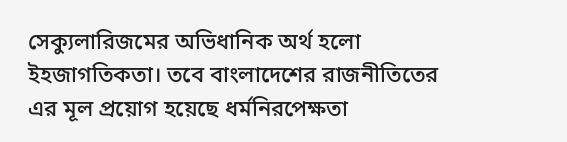সেক্যুলারিজমের অভিধানিক অর্থ হলো ইহজাগতিকতা। তবে বাংলাদেশের রাজনীতিতের এর মূল প্রয়োগ হয়েছে ধর্মনিরপেক্ষতা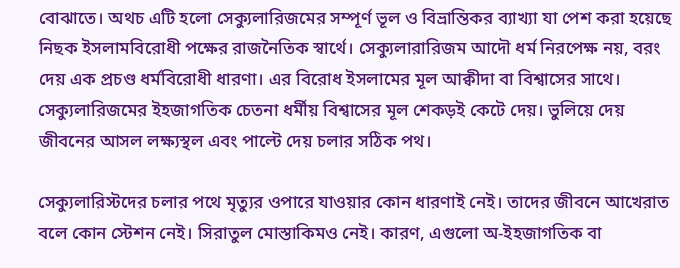বোঝাতে। অথচ এটি হলো সেক্যুলারিজমের সম্পূর্ণ ভূল ও বিভ্রান্তিকর ব্যাখ্যা যা পেশ করা হয়েছে নিছক ইসলামবিরোধী পক্ষের রাজনৈতিক স্বার্থে। সেক্যুলারারিজম আদৌ ধর্ম নিরপেক্ষ নয়, বরং দেয় এক প্রচণ্ড ধর্মবিরোধী ধারণা। এর বিরোধ ইসলামের মূল আক্বীদা বা বিশ্বাসের সাথে। সেক্যুলারিজমের ইহজাগতিক চেতনা ধর্মীয় বিশ্বাসের মূল শেকড়ই কেটে দেয়। ভুলিয়ে দেয় জীবনের আসল লক্ষ্যস্থল এবং পাল্টে দেয় চলার সঠিক পথ।

সেক্যুলারিস্টদের চলার পথে মৃত্যুর ওপারে যাওয়ার কোন ধারণাই নেই। তাদের জীবনে আখেরাত বলে কোন স্টেশন নেই। সিরাতুল মোস্তাকিমও নেই। কারণ, এগুলো অ-ইহজাগতিক বা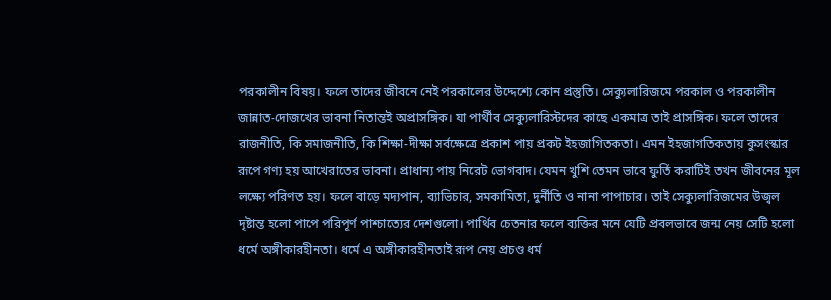পরকালীন বিষয়। ফলে তাদের জীবনে নেই পরকালের উদ্দেশ্যে কোন প্রস্তুতি। সেক্যুলারিজমে পরকাল ও পরকালীন জান্নাত-দোজখের ভাবনা নিতান্তই অপ্রাসঙ্গিক। যা পার্থীব সেক্যুলারিস্টদের কাছে একমাত্র তাই প্রাসঙ্গিক। ফলে তাদের রাজনীতি, কি সমাজনীতি, কি শিক্ষা-দীক্ষা সর্বক্ষেত্রে প্রকাশ পায় প্রকট ইহজাগিতকতা। এমন ইহজাগতিকতায় কুসংস্কার রূপে গণ্য হয় আখেরাতের ভাবনা। প্রাধান্য পায় নিরেট ভোগবাদ। যেমন খুশি তেমন ভাবে ফুর্তি করাটিই তখন জীবনের মূল লক্ষ্যে পরিণত হয়। ফলে বাড়ে মদ্যপান, ব্যাভিচার, সমকামিতা, দুর্নীতি ও নানা পাপাচার। তাই সেক্যুলারিজমের উজ্বল দৃষ্টান্ত হলো পাপে পরিপূর্ণ পাশ্চাত্যের দেশগুলো। পার্থিব চেতনার ফলে ব্যক্তির মনে যেটি প্রবলভাবে জন্ম নেয় সেটি হলো ধর্মে অঙ্গীকারহীনতা। ধর্মে এ অঙ্গীকারহীনতাই রূপ নেয় প্রচণ্ড ধর্ম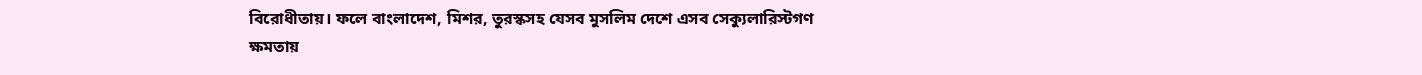বিরোধীতায়। ফলে বাংলাদেশ, মিশর, তুরস্কসহ যেসব মুসলিম দেশে এসব সেক্যুলারিস্টগণ ক্ষমতায়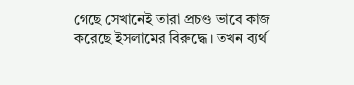গেছে সেখানেই তারা প্রচণ্ড ভাবে কাজ করেছে ইসলামের বিরুদ্ধে। তখন ব্যর্থ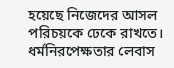হয়েছে নিজেদের আসল পরিচয়কে ঢেকে রাখতে। ধর্মনিরপেক্ষতার লেবাস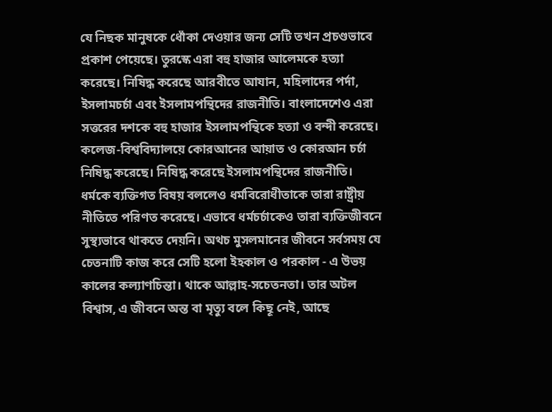যে নিছক মানুষকে ধোঁকা দেওয়ার জন্য সেটি তখন প্রচণ্ডভাবে প্রকাশ পেয়েছে। তুরস্কে এরা বহু হাজার আলেমকে হত্যা করেছে। নিষিদ্ধ করেছে আরবীতে আযান, মহিলাদের পর্দা, ইসলামচর্চা এবং ইসলামপন্থিদের রাজনীতি। বাংলাদেশেও এরা সত্তরের দশকে বহু হাজার ইসলামপন্থিকে হত্যা ও বন্দী করেছে। কলেজ-বিশ্ববিদ্যালয়ে কোরআনের আয়াত ও কোরআন চর্চা নিষিদ্ধ করেছে। নিষিদ্ধ করেছে ইসলামপন্থিদের রাজনীতি। ধর্মকে ব্যক্তিগত বিষয় বললেও ধর্মবিরোধীতাকে তারা রাষ্ট্রীয় নীতিতে পরিণত করেছে। এভাবে ধর্মচর্চাকেও তারা ব্যক্তিজীবনে সুস্থ্যভাবে থাকতে দেয়নি। অথচ মুসলমানের জীবনে সর্বসময় যে চেতনাটি কাজ করে সেটি হলো ইহকাল ও পরকাল - এ উভয় কালের কল্যাণচিন্তা। থাকে আল্লাহ-সচেতনতা। তার অটল বিশ্বাস, এ জীবনে অন্ত বা মৃত্যু বলে কিছূ নেই, আছে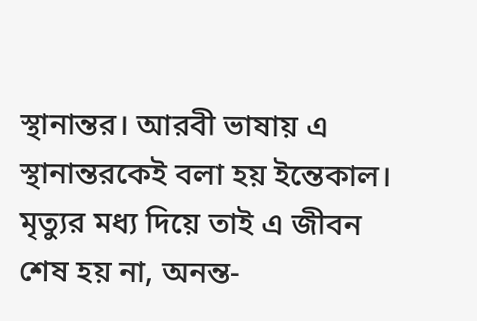স্থানান্তর। আরবী ভাষায় এ স্থানান্তরকেই বলা হয় ইন্তেকাল। মৃত্যুর মধ্য দিয়ে তাই এ জীবন শেষ হয় না, অনন্ত-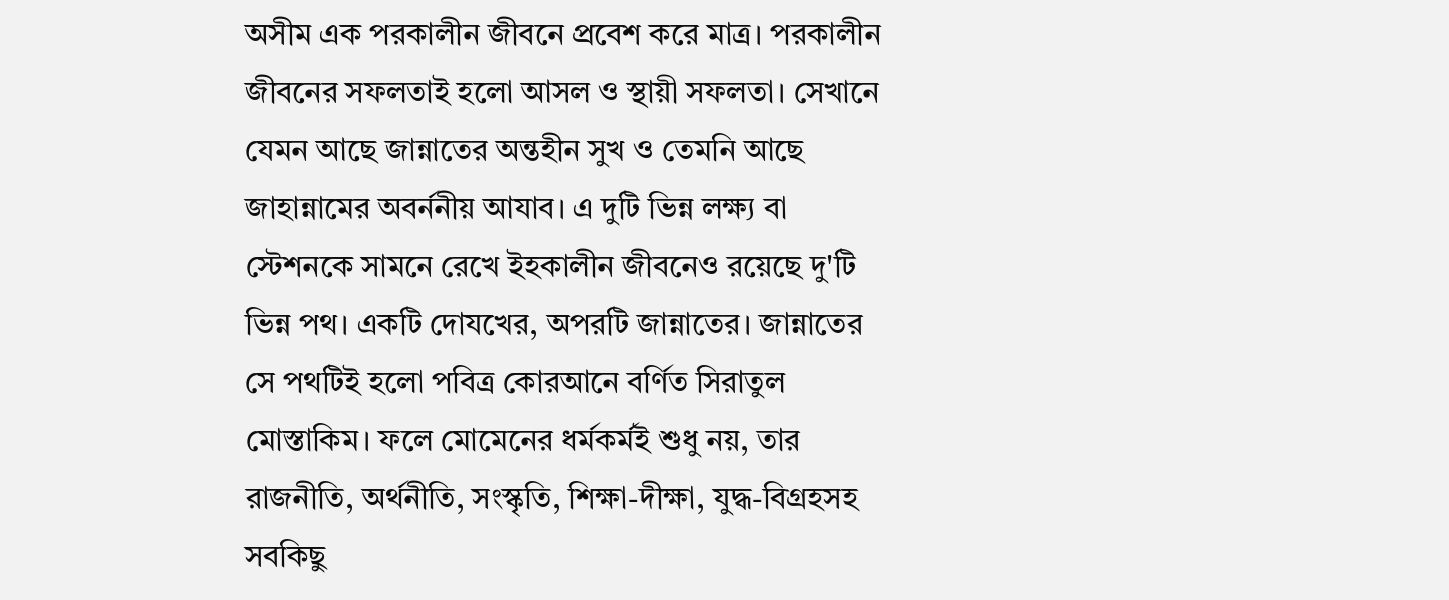অসীম এক পরকালীন জীবনে প্রবেশ করে মাত্র। পরকালীন জীবনের সফলতাই হলো আসল ও স্থায়ী সফলতা। সেখানে যেমন আছে জান্নাতের অন্তহীন সুখ ও তেমনি আছে জাহান্নামের অবর্ননীয় আযাব। এ দুটি ভিন্ন লক্ষ্য বা স্টেশনকে সামনে রেখে ইহকালীন জীবনেও রয়েছে দু'টি ভিন্ন পথ। একটি দোযখের, অপরটি জান্নাতের। জান্নাতের সে পথটিই হলো পবিত্র কোরআনে বর্ণিত সিরাতুল মোস্তাকিম। ফলে মোমেনের ধর্মকর্মই শুধু নয়, তার রাজনীতি, অর্থনীতি, সংস্কৃতি, শিক্ষা-দীক্ষা, যুদ্ধ-বিগ্রহসহ সবকিছু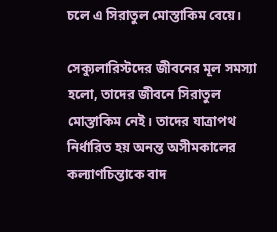চলে এ সিরাতুল মোস্তাকিম বেয়ে।

সেক্যুলারিস্টদের জীবনের মূল সমস্যা হলো, তাদের জীবনে সিরাতুল মোস্তাকিম নেই। তাদের যাত্রাপথ নির্ধারিত হয় অনন্ত অসীমকালের কল্যাণচিন্তাকে বাদ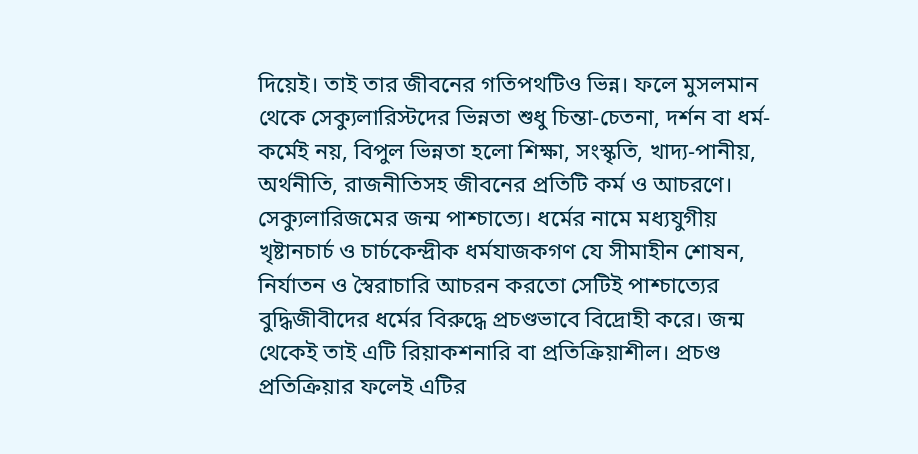দিয়েই। তাই তার জীবনের গতিপথটিও ভিন্ন। ফলে মুসলমান থেকে সেক্যুলারিস্টদের ভিন্নতা শুধু চিন্তা-চেতনা, দর্শন বা ধর্ম-কর্মেই নয়, বিপুল ভিন্নতা হলো শিক্ষা, সংস্কৃতি, খাদ্য-পানীয়, অর্থনীতি, রাজনীতিসহ জীবনের প্রতিটি কর্ম ও আচরণে।
সেক্যুলারিজমের জন্ম পাশ্চাত্যে। ধর্মের নামে মধ্যযুগীয় খৃষ্টানচার্চ ও চার্চকেন্দ্রীক ধর্মযাজকগণ যে সীমাহীন শোষন, নির্যাতন ও স্বৈরাচারি আচরন করতো সেটিই পাশ্চাত্যের বুদ্ধিজীবীদের ধর্মের বিরুদ্ধে প্রচণ্ডভাবে বিদ্রোহী করে। জন্ম থেকেই তাই এটি রিয়াকশনারি বা প্রতিক্রিয়াশীল। প্রচণ্ড প্রতিক্রিয়ার ফলেই এটির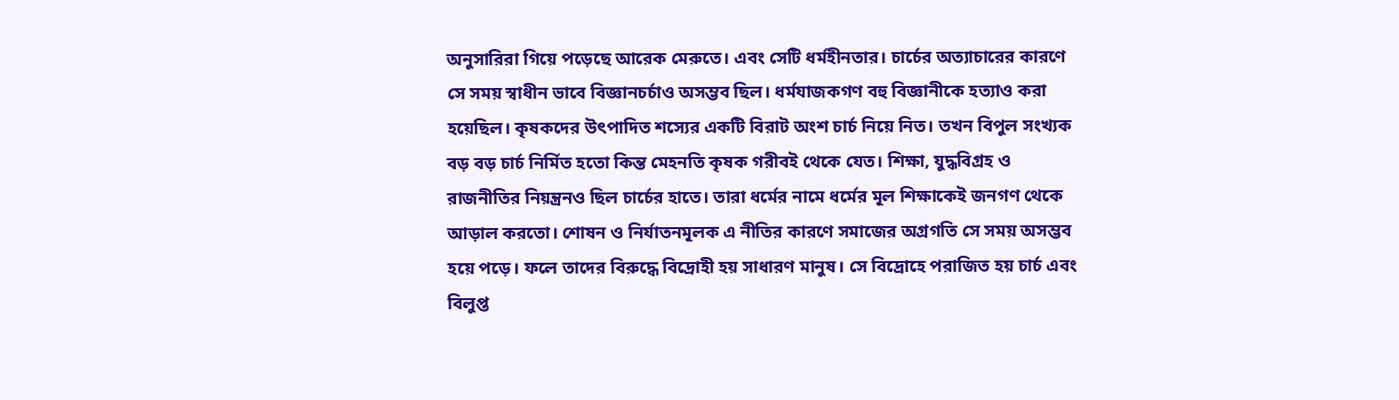অনুসারিরা গিয়ে পড়েছে আরেক মেরুতে। এবং সেটি ধর্মহীনতার। চার্চের অত্যাচারের কারণে সে সময় স্বাধীন ভাবে বিজ্ঞানচর্চাও অসম্ভব ছিল। ধর্মযাজকগণ বহু বিজ্ঞানীকে হত্যাও করা হয়েছিল। কৃষকদের উৎপাদিত শস্যের একটি বিরাট অংশ চার্চ নিয়ে নিত। তখন বিপুল সংখ্যক বড় বড় চার্চ নির্মিত হতো কিন্ত মেহনতি কৃষক গরীবই থেকে যেত। শিক্ষা, যুদ্ধবিগ্রহ ও রাজনীতির নিয়ন্ত্রনও ছিল চার্চের হাতে। তারা ধর্মের নামে ধর্মের মূল শিক্ষাকেই জনগণ থেকে আড়াল করতো। শোষন ও নির্যাতনমূলক এ নীতির কারণে সমাজের অগ্রগতি সে সময় অসম্ভব হয়ে পড়ে। ফলে তাদের বিরুদ্ধে বিদ্রোহী হয় সাধারণ মানুষ। সে বিদ্রোহে পরাজিত হয় চার্চ এবং বিলুপ্ত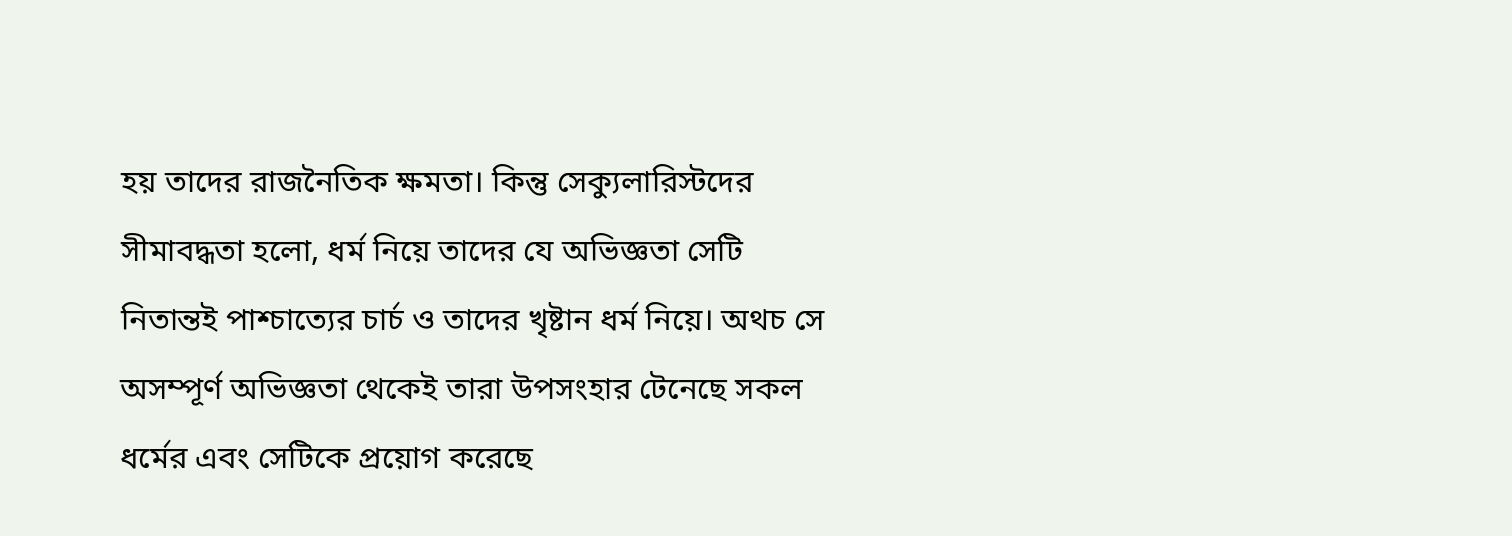হয় তাদের রাজনৈতিক ক্ষমতা। কিন্তু সেক্যুলারিস্টদের সীমাবদ্ধতা হলো, ধর্ম নিয়ে তাদের যে অভিজ্ঞতা সেটি নিতান্তই পাশ্চাত্যের চার্চ ও তাদের খৃষ্টান ধর্ম নিয়ে। অথচ সে অসম্পূর্ণ অভিজ্ঞতা থেকেই তারা উপসংহার টেনেছে সকল ধর্মের এবং সেটিকে প্রয়োগ করেছে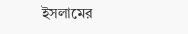ইসলামের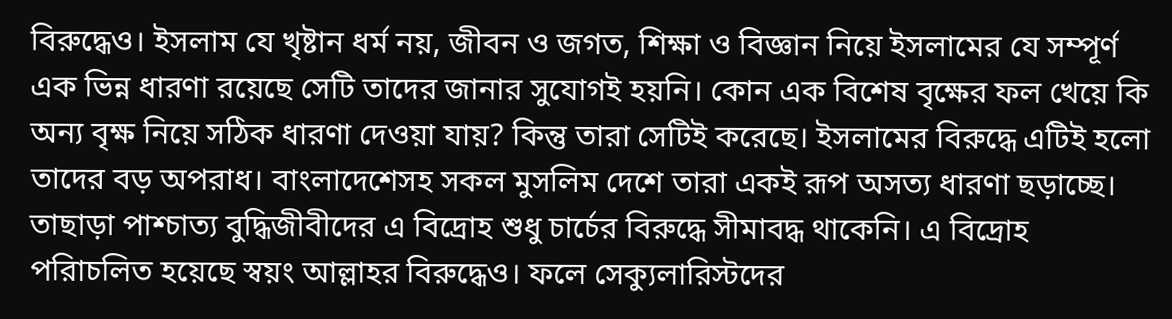বিরুদ্ধেও। ইসলাম যে খৃষ্টান ধর্ম নয়, জীবন ও জগত, শিক্ষা ও বিজ্ঞান নিয়ে ইসলামের যে সম্পূর্ণ এক ভিন্ন ধারণা রয়েছে সেটি তাদের জানার সুযোগই হয়নি। কোন এক বিশেষ বৃক্ষের ফল খেয়ে কি অন্য বৃক্ষ নিয়ে সঠিক ধারণা দেওয়া যায়? কিন্তু তারা সেটিই করেছে। ইসলামের বিরুদ্ধে এটিই হলো তাদের বড় অপরাধ। বাংলাদেশেসহ সকল মুসলিম দেশে তারা একই রূপ অসত্য ধারণা ছড়াচ্ছে। তাছাড়া পাশ্চাত্য বুদ্ধিজীবীদের এ বিদ্রোহ শুধু চার্চের বিরুদ্ধে সীমাবদ্ধ থাকেনি। এ বিদ্রোহ পরিাচলিত হয়েছে স্বয়ং আল্লাহর বিরুদ্ধেও। ফলে সেক্যুলারিস্টদের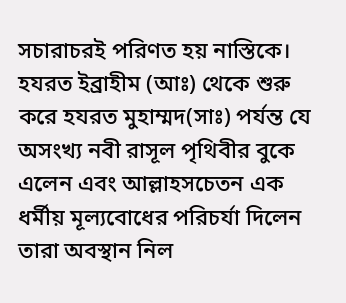সচারাচরই পরিণত হয় নাস্তিকে। হযরত ইব্রাহীম (আঃ) থেকে শুরু করে হযরত মুহাম্মদ(সাঃ) পর্যন্ত যে অসংখ্য নবী রাসূল পৃথিবীর বুকে এলেন এবং আল্লাহসচেতন এক ধর্মীয় মূল্যবোধের পরিচর্যা দিলেন তারা অবস্থান নিল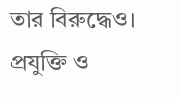তার বিরুদ্ধেও। প্রযুক্তি ও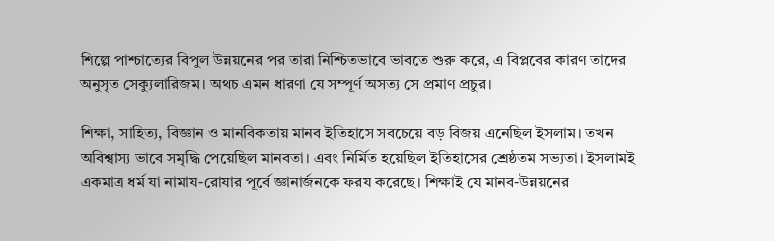শিল্পে পাশ্চাত্যের বিপুল উন্নয়নের পর তারা নিশ্চিতভাবে ভাবতে শুরু করে, এ বিপ্লবের কারণ তাদের অনুসৃত সেক্যুলারিজম। অথচ এমন ধারণা যে সম্পূর্ণ অসত্য সে প্রমাণ প্রচুর।

শিক্ষা, সাহিত্য, বিজ্ঞান ও মানবিকতায় মানব ইতিহাসে সবচেয়ে বড় বিজয় এনেছিল ইসলাম। তখন অবিশ্বাস্য ভাবে সমৃদ্ধি পেয়েছিল মানবতা। এবং নির্মিত হয়েছিল ইতিহাসের শ্রেষ্ঠতম সভ্যতা। ইসলামই একমাত্র ধর্ম যা নামায-রোযার পূর্বে জ্ঞানার্জনকে ফরয করেছে। শিক্ষাই যে মানব-উন্নয়নের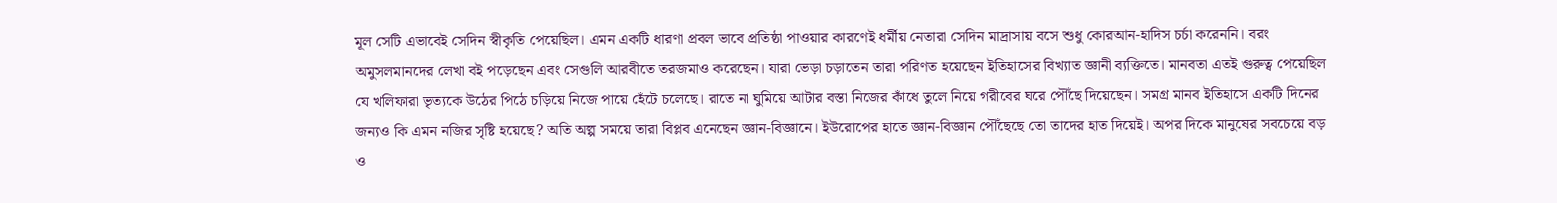মূল সেটি এভাবেই সেদিন স্বীকৃতি পেয়েছিল। এমন একটি ধারণা প্রবল ভাবে প্রতিষ্ঠা পাওয়ার কারণেই ধর্মীয় নেতারা সেদিন মাদ্রাসায় বসে শুধু কোরআন-হাদিস চর্চা করেননি। বরং অমুসলমানদের লেখা বই পড়েছেন এবং সেগুলি আরবীতে তরজমাও করেছেন। যারা ভেড়া চড়াতেন তারা পরিণত হয়েছেন ইতিহাসের বিখ্যাত জ্ঞানী ব্যক্তিতে। মানবতা এতই গুরুত্ব পেয়েছিল যে খলিফারা ভৃত্যকে উঠের পিঠে চড়িয়ে নিজে পায়ে হেঁটে চলেছে। রাতে না ঘুমিয়ে আটার বস্তা নিজের কাঁধে তুলে নিয়ে গরীবের ঘরে পৌঁছে দিয়েছেন। সমগ্র মানব ইতিহাসে একটি দিনের জন্যও কি এমন নজির সৃষ্টি হয়েছে? অতি অল্প সময়ে তারা বিপ্লব এনেছেন জ্ঞান-বিজ্ঞানে। ইউরোপের হাতে জ্ঞান-বিজ্ঞান পৌঁছেছে তো তাদের হাত দিয়েই। অপর দিকে মানুষের সবচেয়ে বড় ও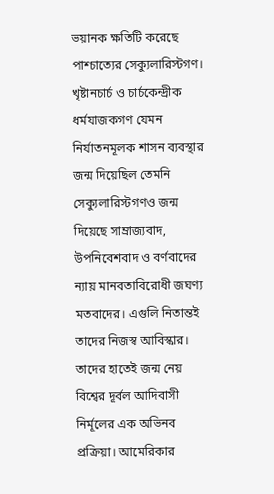ভয়ানক ক্ষতিটি করেছে পাশ্চাত্যের সেক্যুলারিস্টগণ। খৃষ্টানচার্চ ও চার্চকেন্দ্রীক ধর্মযাজকগণ যেমন নির্যাতনমূলক শাসন ব্যবস্থার জন্ম দিয়েছিল তেমনি সেক্যুলারিস্টগণও জন্ম দিয়েছে সাম্রাজ্যবাদ, উপনিবেশবাদ ও বর্ণবাদের ন্যায় মানবতাবিরোধী জঘণ্য মতবাদের। এগুলি নিতান্তই তাদের নিজস্ব আবিস্কার। তাদের হাতেই জন্ম নেয় বিশ্বের দূর্বল আদিবাসী নির্মূলের এক অভিনব প্রক্রিয়া। আমেরিকার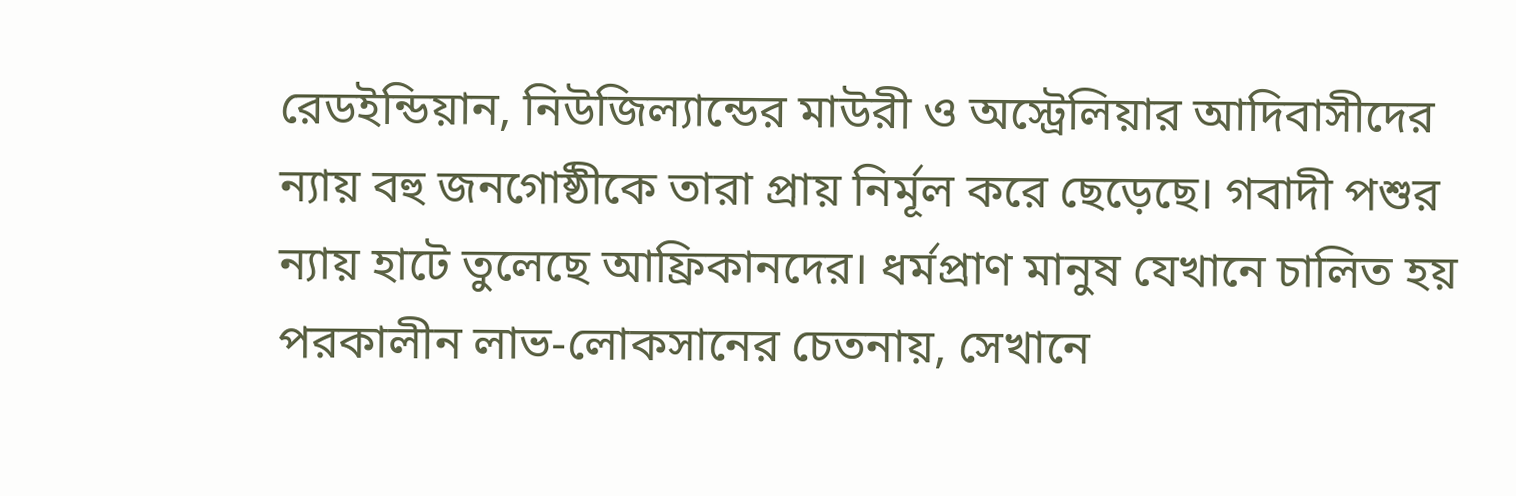রেডইন্ডিয়ান, নিউজিল্যান্ডের মাউরী ও অস্ট্রেলিয়ার আদিবাসীদের ন্যায় বহু জনগোষ্ঠীকে তারা প্রায় নির্মূল করে ছেড়েছে। গবাদী পশুর ন্যায় হাটে তুলেছে আফ্রিকানদের। ধর্মপ্রাণ মানুষ যেখানে চালিত হয় পরকালীন লাভ-লোকসানের চেতনায়, সেখানে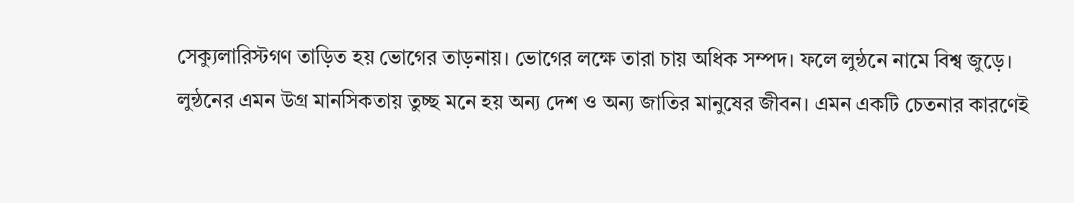সেক্যুলারিস্টগণ তাড়িত হয় ভোগের তাড়নায়। ভোগের লক্ষে তারা চায় অধিক সম্পদ। ফলে লুন্ঠনে নামে বিশ্ব জুড়ে। লুন্ঠনের এমন উগ্র মানসিকতায় তুচ্ছ মনে হয় অন্য দেশ ও অন্য জাতির মানুষের জীবন। এমন একটি চেতনার কারণেই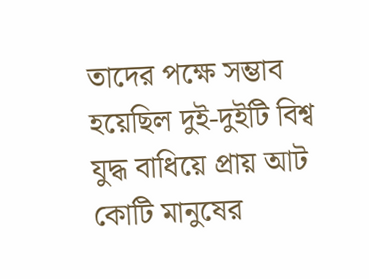তাদের পক্ষে সম্ভাব হয়েছিল দুই-দুইটি বিশ্ব যুদ্ধ বাধিয়ে প্রায় আট কোটি মানুষের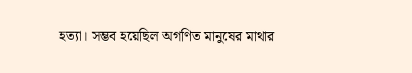হত্যা। সম্ভব হয়েছিল অগণিত মানুষের মাথার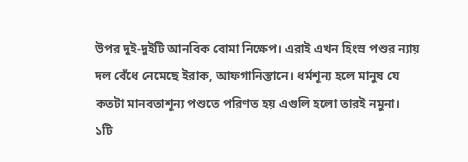উপর দুই-দুইটি আনবিক বোমা নিক্ষেপ। এরাই এখন হিংস্র পশুর ন্যায় দল বেঁধে নেমেছে ইরাক, আফগানিস্তানে। ধর্মশূন্য হলে মানুষ যে কতটা মানবতাশূন্য পশুতে পরিণত হয় এগুলি হলো তারই নমুনা।
১টি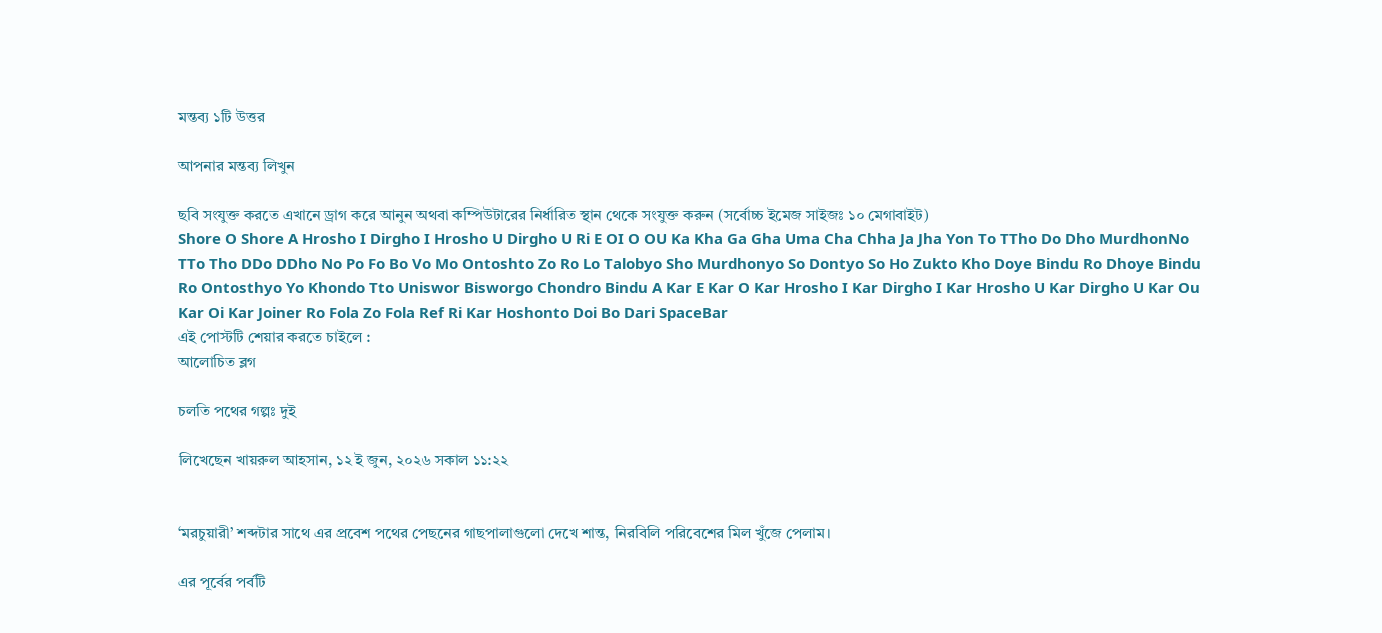মন্তব্য ১টি উত্তর

আপনার মন্তব্য লিখুন

ছবি সংযুক্ত করতে এখানে ড্রাগ করে আনুন অথবা কম্পিউটারের নির্ধারিত স্থান থেকে সংযুক্ত করুন (সর্বোচ্চ ইমেজ সাইজঃ ১০ মেগাবাইট)
Shore O Shore A Hrosho I Dirgho I Hrosho U Dirgho U Ri E OI O OU Ka Kha Ga Gha Uma Cha Chha Ja Jha Yon To TTho Do Dho MurdhonNo TTo Tho DDo DDho No Po Fo Bo Vo Mo Ontoshto Zo Ro Lo Talobyo Sho Murdhonyo So Dontyo So Ho Zukto Kho Doye Bindu Ro Dhoye Bindu Ro Ontosthyo Yo Khondo Tto Uniswor Bisworgo Chondro Bindu A Kar E Kar O Kar Hrosho I Kar Dirgho I Kar Hrosho U Kar Dirgho U Kar Ou Kar Oi Kar Joiner Ro Fola Zo Fola Ref Ri Kar Hoshonto Doi Bo Dari SpaceBar
এই পোস্টটি শেয়ার করতে চাইলে :
আলোচিত ব্লগ

চলতি পথের গল্পঃ দুই

লিখেছেন খায়রুল আহসান, ১২ ই জুন, ২০২৬ সকাল ১১:২২


‘মরচুয়ারী’ শব্দটার সাথে এর প্রবেশ পথের পেছনের গাছপালাগুলো দেখে শান্ত, নিরবিলি পরিবেশের মিল খুঁজে পেলাম।

এর পূর্বের পর্বটি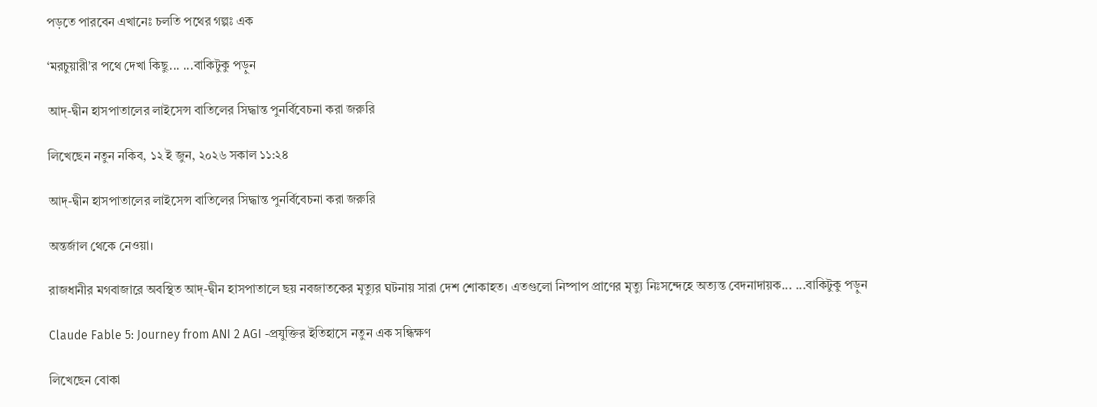পড়তে পারবেন এখানেঃ চলতি পথের গল্পঃ এক

‘মরচুয়ারী’র পথে দেখা কিছু... ...বাকিটুকু পড়ুন

আদ্-দ্বীন হাসপাতালের লাইসেন্স বাতিলের সিদ্ধান্ত পুনর্বিবেচনা করা জরুরি

লিখেছেন নতুন নকিব, ১২ ই জুন, ২০২৬ সকাল ১১:২৪

আদ্-দ্বীন হাসপাতালের লাইসেন্স বাতিলের সিদ্ধান্ত পুনর্বিবেচনা করা জরুরি

অন্তর্জাল থেকে নেওয়া।

রাজধানীর মগবাজারে অবস্থিত আদ্-দ্বীন হাসপাতালে ছয় নবজাতকের মৃত্যুর ঘটনায় সারা দেশ শোকাহত। এতগুলো নিষ্পাপ প্রাণের মৃত্যু নিঃসন্দেহে অত্যন্ত বেদনাদায়ক... ...বাকিটুকু পড়ুন

Claude Fable 5: Journey from ANI 2 AGI -প্রযুক্তির ইতিহাসে নতুন এক সন্ধিক্ষণ

লিখেছেন বোকা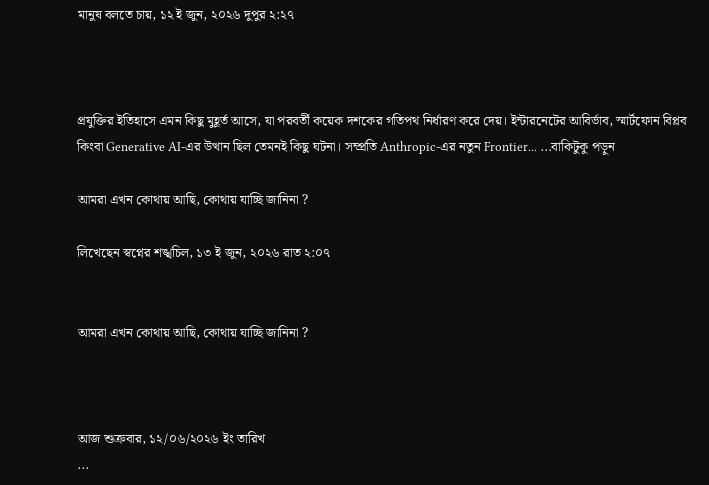মানুষ বলতে চায়, ১২ ই জুন, ২০২৬ দুপুর ২:২৭



প্রযুক্তির ইতিহাসে এমন কিছু মুহূর্ত আসে, যা পরবর্তী কয়েক দশকের গতিপথ নির্ধারণ করে দেয়। ইন্টারনেটের আবির্ভাব, স্মার্টফোন বিপ্লব কিংবা Generative AI-এর উত্থান ছিল তেমনই কিছু ঘটনা। সম্প্রতি Anthropic-এর নতুন Frontier... ...বাকিটুকু পড়ুন

আমরা এখন কোথায় আছি, কোথায় যাচ্ছি জানিনা ?

লিখেছেন স্বপ্নের শঙ্খচিল, ১৩ ই জুন, ২০২৬ রাত ২:০৭


আমরা এখন কোথায় আছি, কোথায় যাচ্ছি জানিনা ?



আজ শুক্রবার, ১২/০৬/২০২৬ ইং তারিখ
...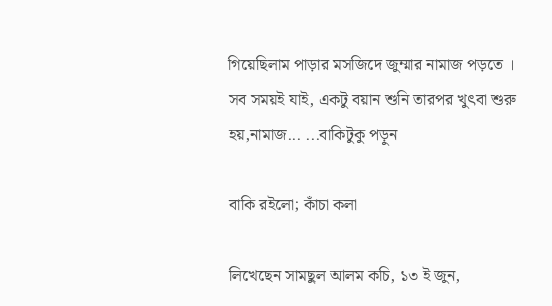গিয়েছিলাম পাড়ার মসজিদে জুম্মার নামাজ পড়তে ।
সব সময়ই যাই, একটু বয়ান শুনি তারপর খুৎবা শুরু হয়,নামাজ... ...বাকিটুকু পড়ুন

বাকি রইলো; কাঁচা কলা

লিখেছেন সামছুল আলম কচি, ১৩ ই জুন,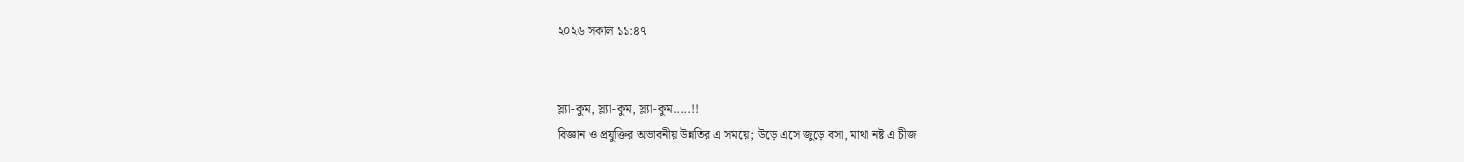২০২৬ সকাল ১১:৪৭


স্ল্যা-কুম, স্ল্যা-কুম, স্ল্যা-কুম.....!!
বিজ্ঞান ও প্রযুক্তির অভাবনীয় উন্নতির এ সময়ে; উড়ে এসে জুড়ে বসা, মাথা নষ্ট এ চীজ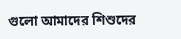গুলো আমাদের শিশুদের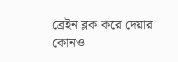ব্রেইন ব্লক করে দেয়ার কোনও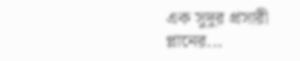এক সুদূর প্রসারী প্লানের...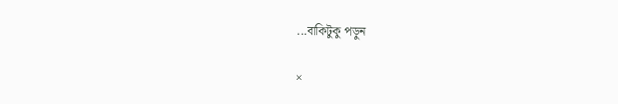...বাকিটুকু পড়ুন

×